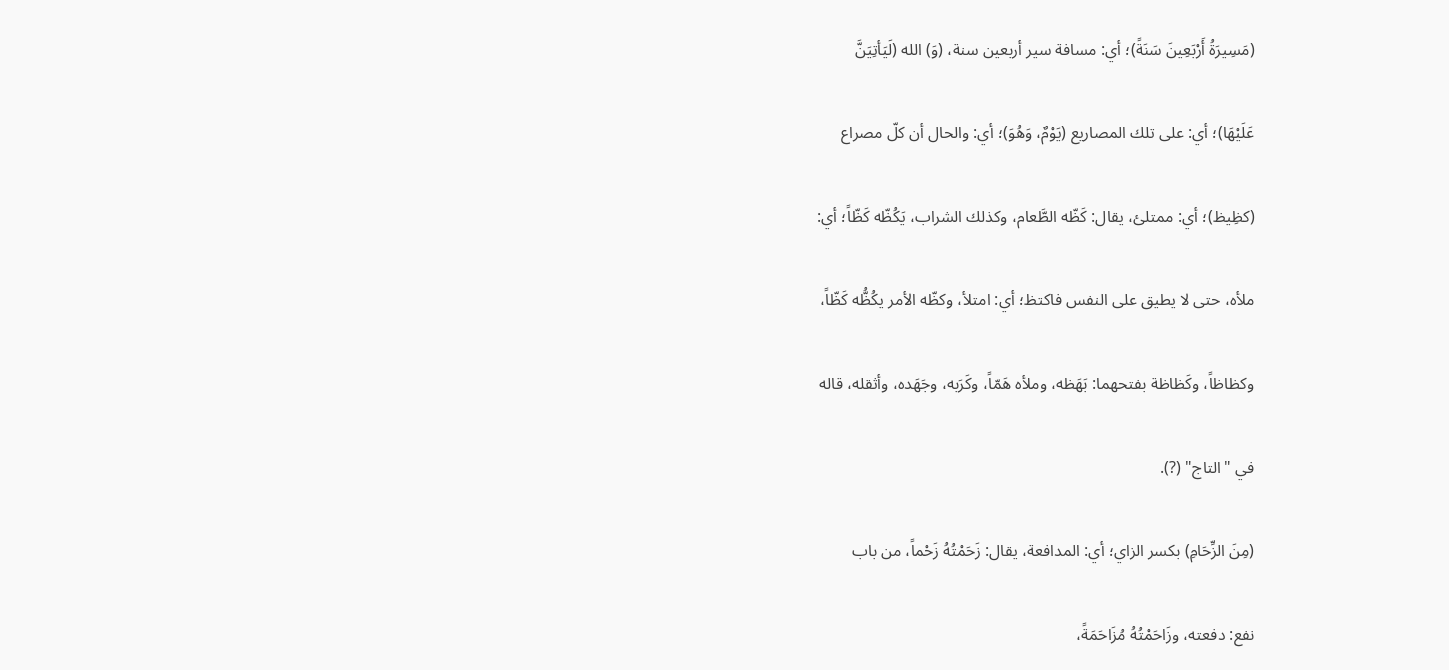(مَسِيرَةُ أَرْبَعِينَ سَنَةً)؛ أي: مسافة سير أربعين سنة، (وَ) الله (لَيَأتِيَنَّ

عَلَيْهَا)؛ أي: على تلك المصاريع (يَوْمٌ، وَهُوَ)؛ أي: والحال أن كلّ مصراع

(كظِيظ)؛ أي: ممتلئ، يقال: كَظّه الطَّعام، وكذلك الشراب، يَكُظّه كَظّاً؛ أي:

ملأه، حتى لا يطيق على النفس فاكتظ؛ أي: امتلأ، وكظّه الأمر يكُظُّه كَظّاً،

وكظاظاً، وكَظاظة بفتحهما: بَهَظه، وملأه هَمّاً، وكَرَبه، وجَهَده، وأثقله، قاله

في "التاج" (?).

(مِنَ الزِّحَامِ) بكسر الزاي؛ أي: المدافعة، يقال: زَحَمْتُهُ زَحْماً، من باب

نفع: دفعته، وزَاحَمْتُهُ مُزَاحَمَةً،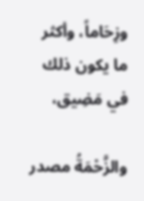وزِحَاماً، وأكثر ما يكون ذلك في مَضِيق،

والزَّحْمَةُ مصدر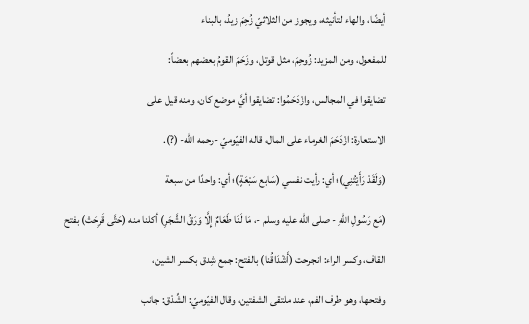أيضًا، والهاء لتأنيثه، ويجوز من الثلاثيّ زُحِمَ زيدُ، بالبناء

للمفعول، ومن المزيد: زُوحِمَ، مثل قوتل، وزَحَمَ القومُ بعضهم بعضاً:

تضايقوا في المجالس، وازْدَحَمُوا: تضايقوا أيَّ موضع كان، ومنه قيل على

الاستعارة: ازْدَحَمَ الغرماء على المال، قاله الفيّوميّ -رحمه الله- (?).

(وَلَقَدْ رَأَيْتُنِي)؛ أي: رأيت نفسي (سَابع سَبْعَةٍ)؛ أي: واحدًا من سبعة

(مَع رَسُولِ اللهِ - صلى الله عليه وسلم -، مَا لَنَا طَعَامٌ إِلَّا وَرَقُ الشَّجَرِ) أكلنا منه (حَتَّى قَرِحَتْ) بفتح

القاف، وكسر الراء: انجرحت (أَشْدَاقُنا) بالفتح: جمع شِدق بكسر الشين،

وفتحها، وهو طرف الفم، عند ملتقى الشفتين، وقال الفيّوميّ: الشِّدْق: جانب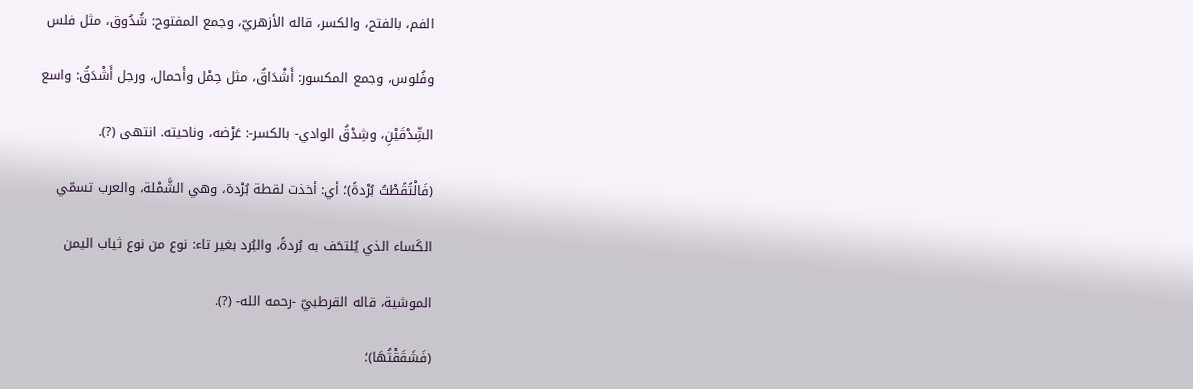الفم، بالفتح، والكسر، قاله الأزهريّ، وجمع المفتوح: شُدُوق، مثل فلس

وفُلوس، وجمع المكسور: أَشْدَاقٌ، مثل حِمْل وأَحمال، ورجل أَشْدَقُ: واسع

الشِّدْقَيْنِ، وشِدْقُ الوادي- بالكسر-: عَرْضه، وناحيته. انتهى (?).

(فَالْتًقًطْتُ بُرْدةً)؛ أي: أخذت لقطة بُرْدة، وهي الشَّمْلة، والعرب تسمّي

الكَساء الذي يُلتحَف به بُردةً، والبُرد بغير تاء: نوع من نوع ثياب اليمن

الموشية، قاله القرطبيّ -رحمه الله- (?).

(فَشَقَقْتُهَا)؛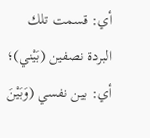أي: قسمت تلك البردة نصفين (بَيْني)؛ أي: بين نفسي (وَبَيْنَ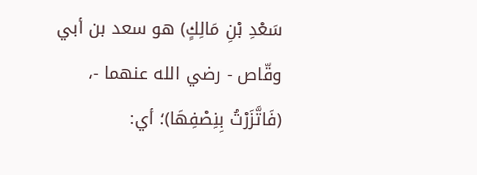سَعْدِ بْنِ مَالِكٍ) هو سعد بن أبي وقّاص - رضي الله عنهما -، (فَاتَّزَرْتُ بِنِصْفِهَا)؛ أي: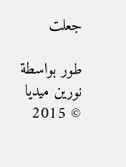جعلت

طور بواسطة نورين ميديا © 2015